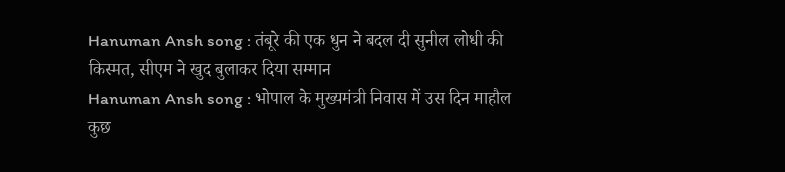Hanuman Ansh song : तंबूरे की एक धुन ने बदल दी सुनील लोधी की किस्मत, सीएम ने खुद बुलाकर दिया सम्मान
Hanuman Ansh song : भोपाल के मुख्यमंत्री निवास में उस दिन माहौल कुछ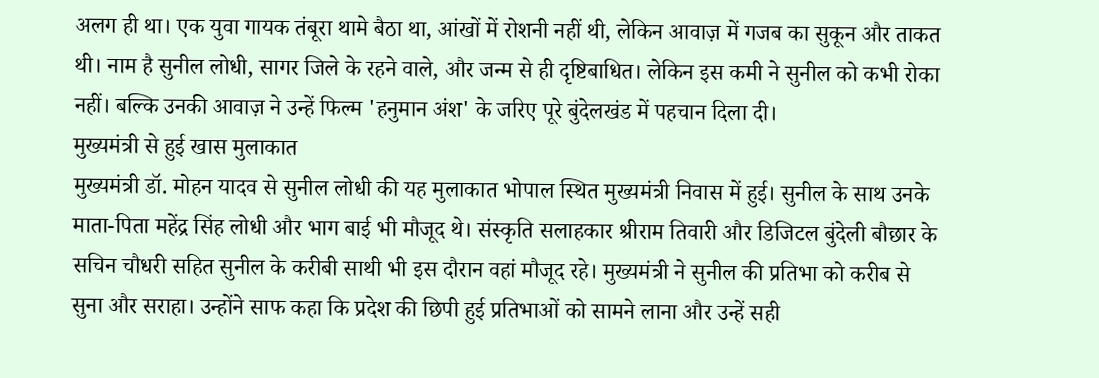अलग ही था। एक युवा गायक तंबूरा थामे बैठा था, आंखों में रोशनी नहीं थी, लेकिन आवाज़ में गजब का सुकून और ताकत थी। नाम है सुनील लोधी, सागर जिले के रहने वाले, और जन्म से ही दृष्टिबाधित। लेकिन इस कमी ने सुनील को कभी रोका नहीं। बल्कि उनकी आवाज़ ने उन्हें फिल्म 'हनुमान अंश' के जरिए पूरे बुंदेलखंड में पहचान दिला दी।
मुख्यमंत्री से हुई खास मुलाकात
मुख्यमंत्री डॉ. मोहन यादव से सुनील लोधी की यह मुलाकात भोपाल स्थित मुख्यमंत्री निवास में हुई। सुनील के साथ उनके माता-पिता महेंद्र सिंह लोधी और भाग बाई भी मौजूद थे। संस्कृति सलाहकार श्रीराम तिवारी और डिजिटल बुंदेली बौछार के सचिन चौधरी सहित सुनील के करीबी साथी भी इस दौरान वहां मौजूद रहे। मुख्यमंत्री ने सुनील की प्रतिभा को करीब से सुना और सराहा। उन्होंने साफ कहा कि प्रदेश की छिपी हुई प्रतिभाओं को सामने लाना और उन्हें सही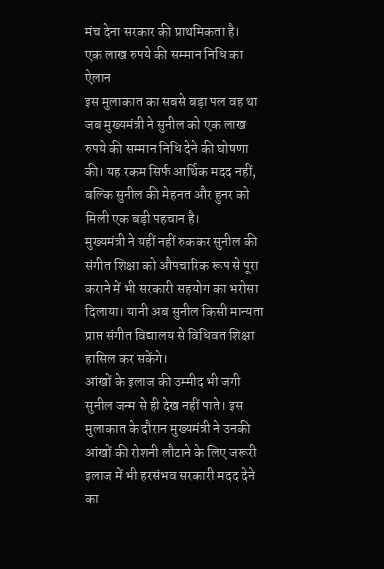मंच देना सरकार की प्राथमिकता है।
एक लाख रुपये की सम्मान निधि का ऐलान
इस मुलाकात का सबसे बड़ा पल वह था जब मुख्यमंत्री ने सुनील को एक लाख रुपये की सम्मान निधि देने की घोषणा की। यह रकम सिर्फ आर्थिक मदद नहीं, बल्कि सुनील की मेहनत और हुनर को मिली एक बड़ी पहचान है।
मुख्यमंत्री ने यहीं नहीं रुककर सुनील की संगीत शिक्षा को औपचारिक रूप से पूरा कराने में भी सरकारी सहयोग का भरोसा दिलाया। यानी अब सुनील किसी मान्यता प्राप्त संगीत विद्यालय से विधिवत शिक्षा हासिल कर सकेंगे।
आंखों के इलाज की उम्मीद भी जगी
सुनील जन्म से ही देख नहीं पाते। इस मुलाकात के दौरान मुख्यमंत्री ने उनकी आंखों की रोशनी लौटाने के लिए जरूरी इलाज में भी हरसंभव सरकारी मदद देने का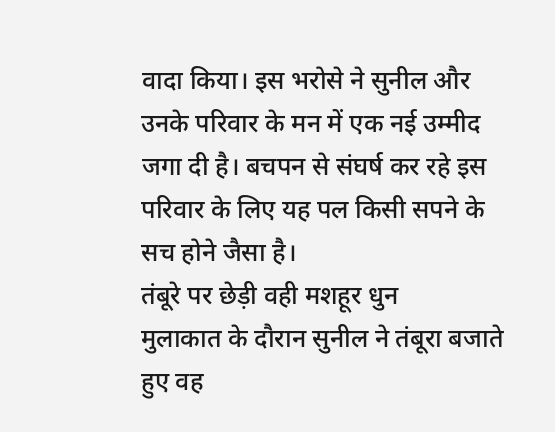वादा किया। इस भरोसे ने सुनील और उनके परिवार के मन में एक नई उम्मीद जगा दी है। बचपन से संघर्ष कर रहे इस परिवार के लिए यह पल किसी सपने के सच होने जैसा है।
तंबूरे पर छेड़ी वही मशहूर धुन
मुलाकात के दौरान सुनील ने तंबूरा बजाते हुए वह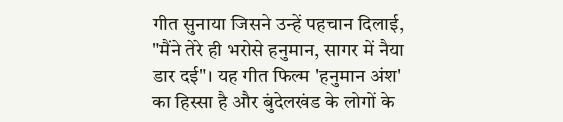गीत सुनाया जिसने उन्हें पहचान दिलाई, "मैंने तेरे ही भरोसे हनुमान, सागर में नैया डार दई"। यह गीत फिल्म 'हनुमान अंश' का हिस्सा है और बुंदेलखंड के लोगों के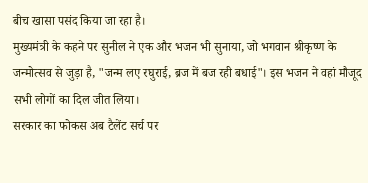बीच खासा पसंद किया जा रहा है।
मुख्यमंत्री के कहने पर सुनील ने एक और भजन भी सुनाया, जो भगवान श्रीकृष्ण के जन्मोत्सव से जुड़ा है, "जन्म लए रघुराई, ब्रज में बज रही बधाई"। इस भजन ने वहां मौजूद सभी लोगों का दिल जीत लिया।
सरकार का फोकस अब टैलेंट सर्च पर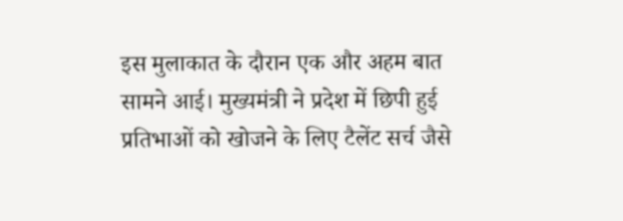इस मुलाकात के दौरान एक और अहम बात सामने आई। मुख्यमंत्री ने प्रदेश में छिपी हुई प्रतिभाओं को खोजने के लिए टैलेंट सर्च जैसे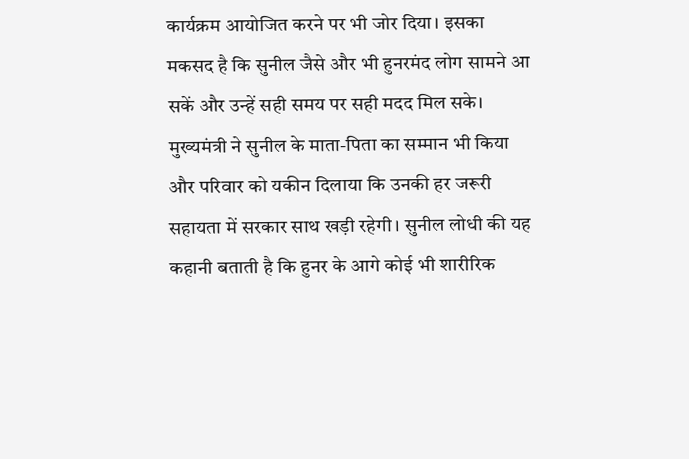कार्यक्रम आयोजित करने पर भी जोर दिया। इसका मकसद है कि सुनील जैसे और भी हुनरमंद लोग सामने आ सकें और उन्हें सही समय पर सही मदद मिल सके।
मुख्यमंत्री ने सुनील के माता-पिता का सम्मान भी किया और परिवार को यकीन दिलाया कि उनकी हर जरूरी सहायता में सरकार साथ खड़ी रहेगी। सुनील लोधी की यह कहानी बताती है कि हुनर के आगे कोई भी शारीरिक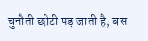चुनौती छोटी पड़ जाती है, बस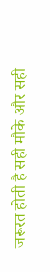जरूरत होती है सही मौके और सही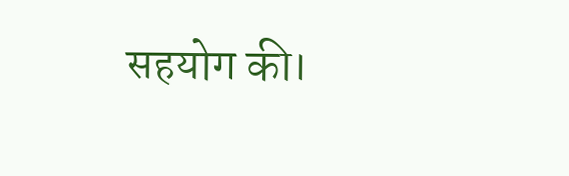सहयोग की।